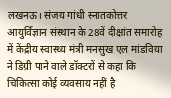लखनऊ। संजय गांधी स्नातकोत्तर आयुर्विज्ञान संस्थान के 28वें दीक्षांत समारोह में केंद्रीय स्वास्थ्य मंत्री मनसुख एल मांडविया ने डिग्री पाने वाले डॉक्टरों से कहा कि चिकित्सा कोई व्यवसाय नहीं है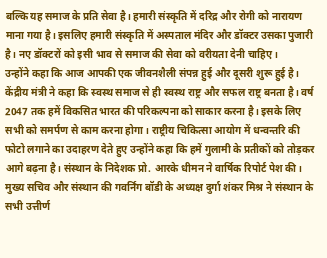बल्कि यह समाज के प्रति सेवा है। हमारी संस्कृति में दरिद्र और रोगी को नारायण माना गया है। इसलिए हमारी संस्कृति में अस्पताल मंदिर और डॉक्टर उसका पुजारी है। नए डॉक्टरों को इसी भाव से समाज की सेवा को वरीयता देनी चाहिए।
उन्होंने कहा कि आज आपकी एक जीवनशैली संपन्न हुई और दूसरी शुरू हुई है। केंद्रीय मंत्री ने कहा कि स्वस्थ समाज से ही स्वस्थ राष्ट्र और सफल राष्ट्र बनता है। वर्ष 2047 तक हमें विकसित भारत की परिकल्पना को साकार करना है। इसके लिए सभी को समर्पण से काम करना होगा। राष्ट्रीय चिकित्सा आयोग में धन्वन्तरि की फोटो लगाने का उदाहरण देते हुए उन्होंने कहा कि हमें गुलामी के प्रतीकों को तोड़कर आगे बढ़ना है। संस्थान के निदेशक प्रो. आरके धीमन ने वार्षिक रिपोर्ट पेश की। मुख्य सचिव और संस्थान की गवर्निंग बॉडी के अध्यक्ष दुर्गा शंकर मिश्र ने संस्थान के सभी उत्तीर्ण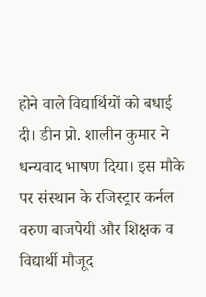होने वाले विद्यार्थियों को बधाई दी। डीन प्रो. शालीन कुमार ने धन्यवाद भाषण दिया। इस मौके पर संस्थान के रजिस्ट्रार कर्नल वरुण बाजपेयी और शिक्षक व विद्यार्थी मौजूद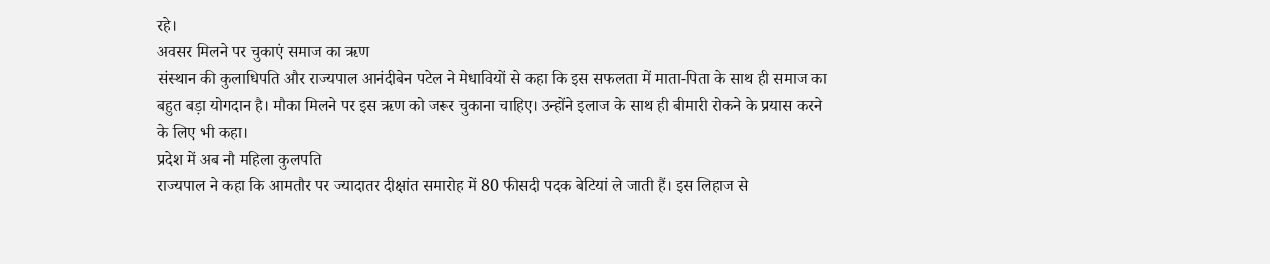रहे।
अवसर मिलने पर चुकाएं समाज का ऋण
संस्थान की कुलाधिपति और राज्यपाल आनंदीबेन पटेल ने मेधावियों से कहा कि इस सफलता में माता-पिता के साथ ही समाज का बहुत बड़ा योगदान है। मौका मिलने पर इस ऋण को जरूर चुकाना चाहिए। उन्होंने इलाज के साथ ही बीमारी रोकने के प्रयास करने के लिए भी कहा।
प्रदेश में अब नौ महिला कुलपति
राज्यपाल ने कहा कि आमतौर पर ज्यादातर दीक्षांत समारोह में 80 फीसदी पदक बेटियां ले जाती हैं। इस लिहाज से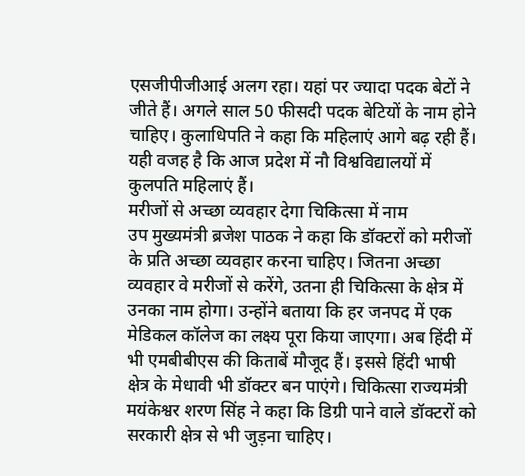एसजीपीजीआई अलग रहा। यहां पर ज्यादा पदक बेटों ने जीते हैं। अगले साल 50 फीसदी पदक बेटियों के नाम होने चाहिए। कुलाधिपति ने कहा कि महिलाएं आगे बढ़ रही हैं। यही वजह है कि आज प्रदेश में नौ विश्वविद्यालयों में कुलपति महिलाएं हैं।
मरीजों से अच्छा व्यवहार देगा चिकित्सा में नाम
उप मुख्यमंत्री ब्रजेश पाठक ने कहा कि डॉक्टरों को मरीजों के प्रति अच्छा व्यवहार करना चाहिए। जितना अच्छा व्यवहार वे मरीजों से करेंगे, उतना ही चिकित्सा के क्षेत्र में उनका नाम होगा। उन्होंने बताया कि हर जनपद में एक मेडिकल कॉलेज का लक्ष्य पूरा किया जाएगा। अब हिंदी में भी एमबीबीएस की किताबें मौजूद हैं। इससे हिंदी भाषी क्षेत्र के मेधावी भी डॉक्टर बन पाएंगे। चिकित्सा राज्यमंत्री मयंकेश्वर शरण सिंह ने कहा कि डिग्री पाने वाले डॉक्टरों को सरकारी क्षेत्र से भी जुड़ना चाहिए।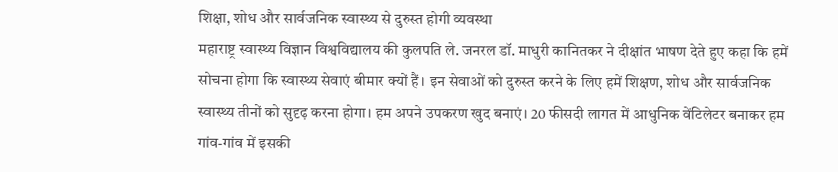शिक्षा, शोध और सार्वजनिक स्वास्थ्य से दुरुस्त होगी व्यवस्था
महाराष्ट्र स्वास्थ्य विज्ञान विश्वविद्यालय की कुलपति ले. जनरल डॉ. माधुरी कानितकर ने दीक्षांत भाषण देते हुए कहा कि हमें सोचना होगा कि स्वास्थ्य सेवाएं बीमार क्यों हैं। इन सेवाओं को दुरुस्त करने के लिए हमें शिक्षण, शोध और सार्वजनिक स्वास्थ्य तीनों को सुदृढ़ करना होगा। हम अपने उपकरण खुद बनाएं। 20 फीसदी लागत में आधुनिक वेंटिलेटर बनाकर हम गांव-गांव में इसकी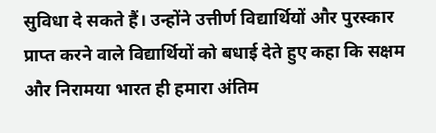सुविधा दे सकते हैं। उन्होंने उत्तीर्ण विद्यार्थियों और पुरस्कार प्राप्त करने वाले विद्यार्थियों को बधाई देते हुए कहा कि सक्षम और निरामया भारत ही हमारा अंतिम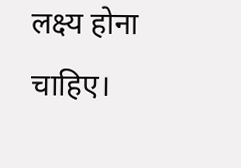लक्ष्य होना चाहिए।